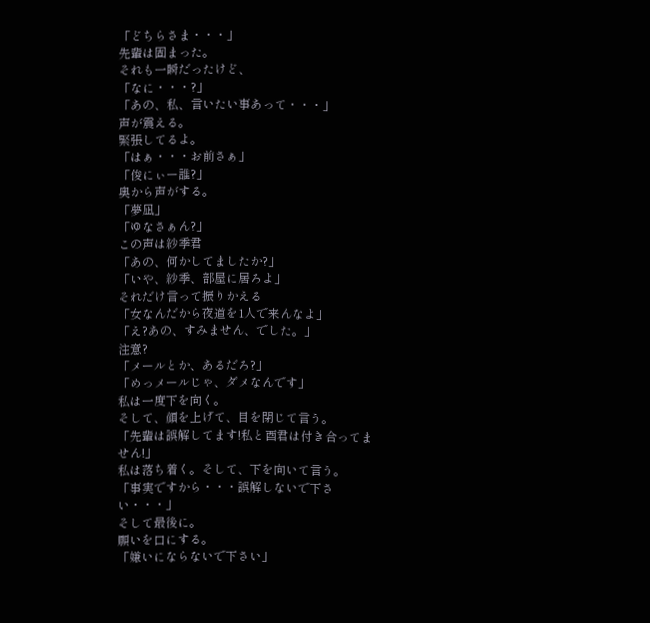「どちらさま・・・」
先輩は固まった。
それも一瞬だったけど、
「なに・・・?」
「あの、私、言いたい事あって・・・」
声が震える。
緊張してるよ。
「はぁ・・・お前さぁ」
「俊にぃー誰?」
奥から声がする。
「夢凪」
「ゆなさぁん?」
この声は紗季君
「あの、何かしてましたか?」
「いや、紗季、部屋に居ろよ」
それだけ言って振りかえる
「女なんだから夜道を1人で来んなよ」
「え?あの、すみません、でした。」
注意?
「メールとか、あるだろ?」
「めっメールじゃ、ダメなんです」
私は一度下を向く。
そして、顔を上げて、目を閉じて言う。
「先輩は誤解してます!私と酉君は付き合ってません!」
私は落ち着く。そして、下を向いて言う。
「事実ですから・・・誤解しないで下さい・・・」
そして最後に。
願いを口にする。
「嫌いにならないで下さい」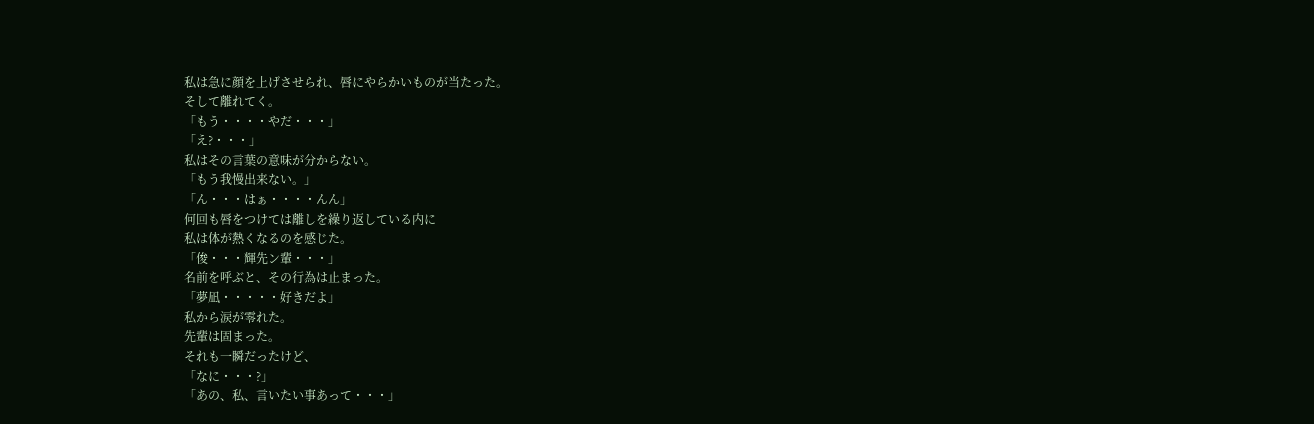私は急に顔を上げさせられ、唇にやらかいものが当たった。
そして離れてく。
「もう・・・・やだ・・・」
「え?・・・」
私はその言葉の意味が分からない。
「もう我慢出来ない。」
「ん・・・はぁ・・・・んん」
何回も唇をつけては離しを繰り返している内に
私は体が熱くなるのを感じた。
「俊・・・輝先ン輩・・・」
名前を呼ぶと、その行為は止まった。
「夢凪・・・・・好きだよ」
私から涙が零れた。
先輩は固まった。
それも一瞬だったけど、
「なに・・・?」
「あの、私、言いたい事あって・・・」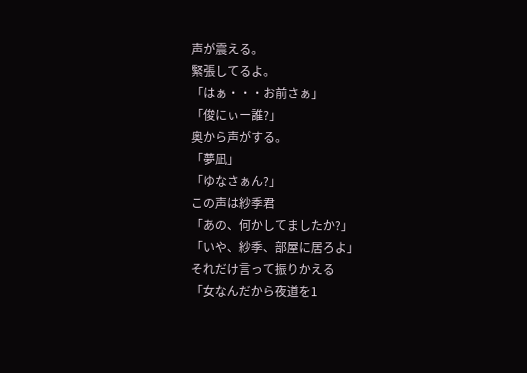声が震える。
緊張してるよ。
「はぁ・・・お前さぁ」
「俊にぃー誰?」
奥から声がする。
「夢凪」
「ゆなさぁん?」
この声は紗季君
「あの、何かしてましたか?」
「いや、紗季、部屋に居ろよ」
それだけ言って振りかえる
「女なんだから夜道を1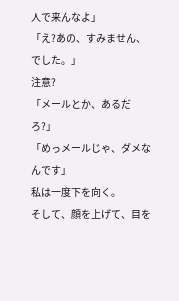人で来んなよ」
「え?あの、すみません、でした。」
注意?
「メールとか、あるだろ?」
「めっメールじゃ、ダメなんです」
私は一度下を向く。
そして、顔を上げて、目を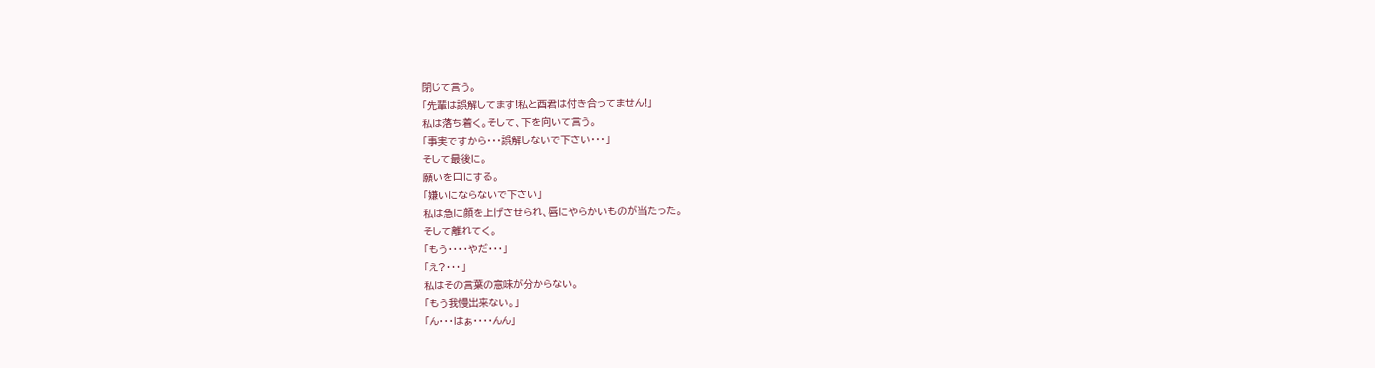閉じて言う。
「先輩は誤解してます!私と酉君は付き合ってません!」
私は落ち着く。そして、下を向いて言う。
「事実ですから・・・誤解しないで下さい・・・」
そして最後に。
願いを口にする。
「嫌いにならないで下さい」
私は急に顔を上げさせられ、唇にやらかいものが当たった。
そして離れてく。
「もう・・・・やだ・・・」
「え?・・・」
私はその言葉の意味が分からない。
「もう我慢出来ない。」
「ん・・・はぁ・・・・んん」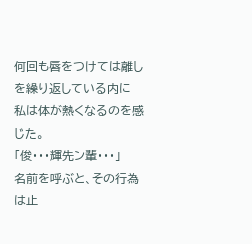何回も唇をつけては離しを繰り返している内に
私は体が熱くなるのを感じた。
「俊・・・輝先ン輩・・・」
名前を呼ぶと、その行為は止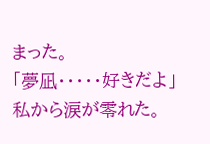まった。
「夢凪・・・・・好きだよ」
私から涙が零れた。